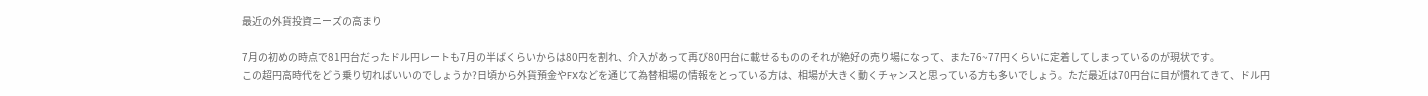最近の外貨投資ニーズの高まり

7月の初めの時点で81円台だったドル円レートも7月の半ばくらいからは80円を割れ、介入があって再び80円台に載せるもののそれが絶好の売り場になって、また76~77円くらいに定着してしまっているのが現状です。
この超円高時代をどう乗り切ればいいのでしょうか?日頃から外貨預金やFXなどを通じて為替相場の情報をとっている方は、相場が大きく動くチャンスと思っている方も多いでしょう。ただ最近は70円台に目が慣れてきて、ドル円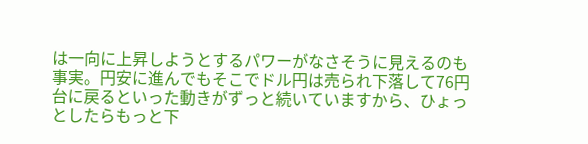は一向に上昇しようとするパワーがなさそうに見えるのも事実。円安に進んでもそこでドル円は売られ下落して76円台に戻るといった動きがずっと続いていますから、ひょっとしたらもっと下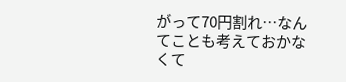がって70円割れ…なんてことも考えておかなくて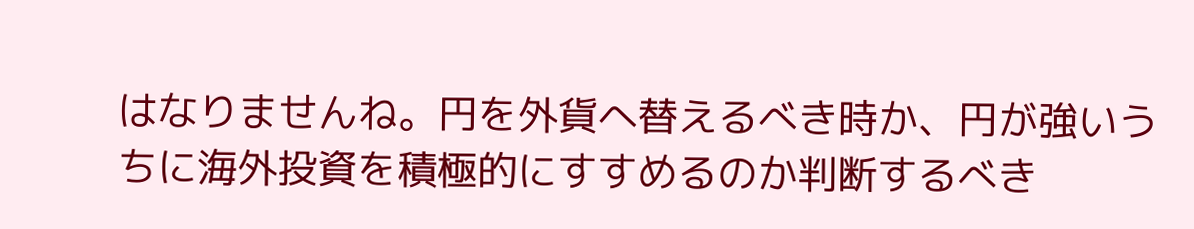はなりませんね。円を外貨へ替えるべき時か、円が強いうちに海外投資を積極的にすすめるのか判断するべき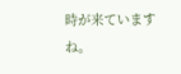時が来ていますね。